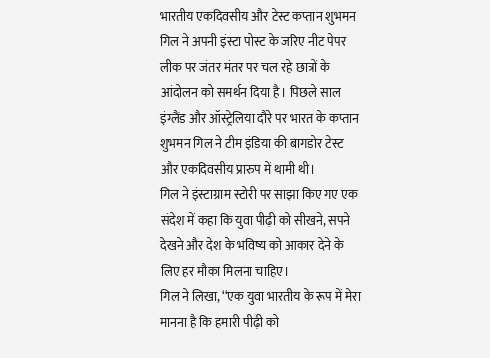भारतीय एकदिवसीय और टेस्ट कप्तान शुभमन गिल ने अपनी इंस्टा पोस्ट के जरिए नीट पेपर लीक पर जंतर मंतर पर चल रहे छात्रों के आंदोलन को समर्थन दिया है। पिछले साल इंग्लैंड और ऑस्ट्रेलिया दौरे पर भारत के कप्तान शुभमन गिल ने टीम इंडिया की बागडोर टेस्ट और एकदिवसीय प्रारुप में थामी थी।
गिल ने इंस्टाग्राम स्टोरी पर साझा किए गए एक संदेश में कहा कि युवा पीढ़ी को सीखने, सपने देखने और देश के भविष्य को आकार देने के लिए हर मौका मिलना चाहिए।
गिल ने लिखा, ‘‘एक युवा भारतीय के रूप में मेरा मानना है कि हमारी पीढ़ी को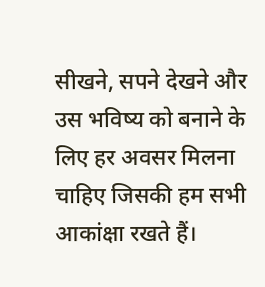सीखने, सपने देखने और उस भविष्य को बनाने के लिए हर अवसर मिलना चाहिए जिसकी हम सभी आकांक्षा रखते हैं।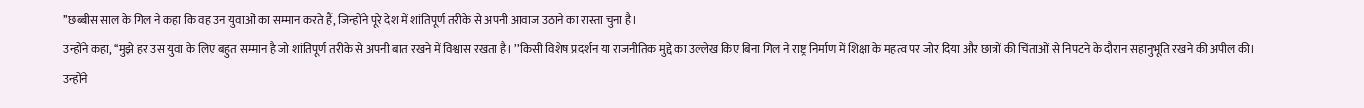’’छब्बीस साल के गिल ने कहा कि वह उन युवाओं का सम्मान करते हैं, जिन्होंने पूरे देश में शांतिपूर्ण तरीके से अपनी आवाज उठाने का रास्ता चुना है।
उन्होंने कहा, ‘‘मुझे हर उस युवा के लिए बहुत सम्मान है जो शांतिपूर्ण तरीके से अपनी बात रखने में विश्वास रखता है। ’’किसी विशेष प्रदर्शन या राजनीतिक मुद्दे का उल्लेख किए बिना गिल ने राष्ट्र निर्माण में शिक्षा के महत्व पर जोर दिया और छात्रों की चिंताओं से निपटने के दौरान सहानुभूति रखने की अपील की।
उन्होंने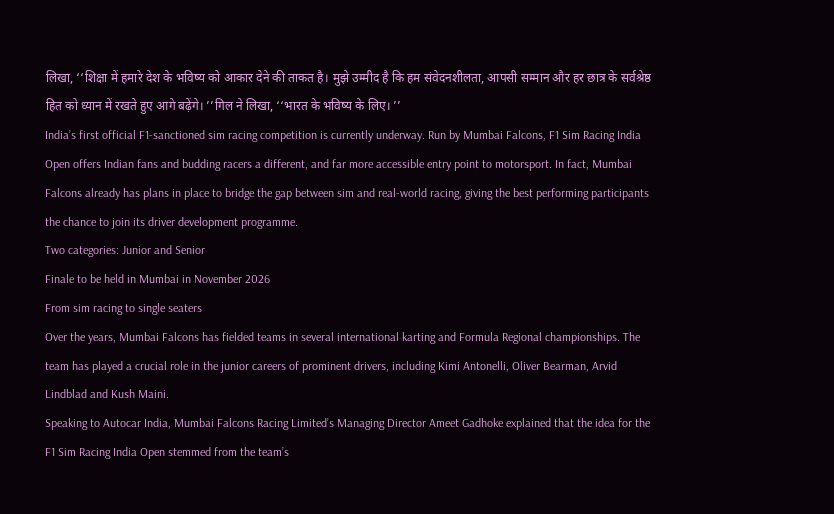लिखा, ‘‘शिक्षा में हमारे देश के भविष्य को आकार देने की ताकत है। मुझे उम्मीद है कि हम संवेदनशीलता, आपसी सम्मान और हर छात्र के सर्वश्रेष्ठ हित को ध्यान में रखते हुए आगे बढ़ेंगे। ’’गिल ने लिखा, ‘‘भारत के भविष्य के लिए। ’’
India’s first official F1-sanctioned sim racing competition is currently underway. Run by Mumbai Falcons, F1 Sim Racing India Open offers Indian fans and budding racers a different, and far more accessible entry point to motorsport. In fact, Mumbai Falcons already has plans in place to bridge the gap between sim and real-world racing, giving the best performing participants the chance to join its driver development programme.
Two categories: Junior and Senior
Finale to be held in Mumbai in November 2026
From sim racing to single seaters
Over the years, Mumbai Falcons has fielded teams in several international karting and Formula Regional championships. The team has played a crucial role in the junior careers of prominent drivers, including Kimi Antonelli, Oliver Bearman, Arvid Lindblad and Kush Maini.
Speaking to Autocar India, Mumbai Falcons Racing Limited’s Managing Director Ameet Gadhoke explained that the idea for the F1 Sim Racing India Open stemmed from the team’s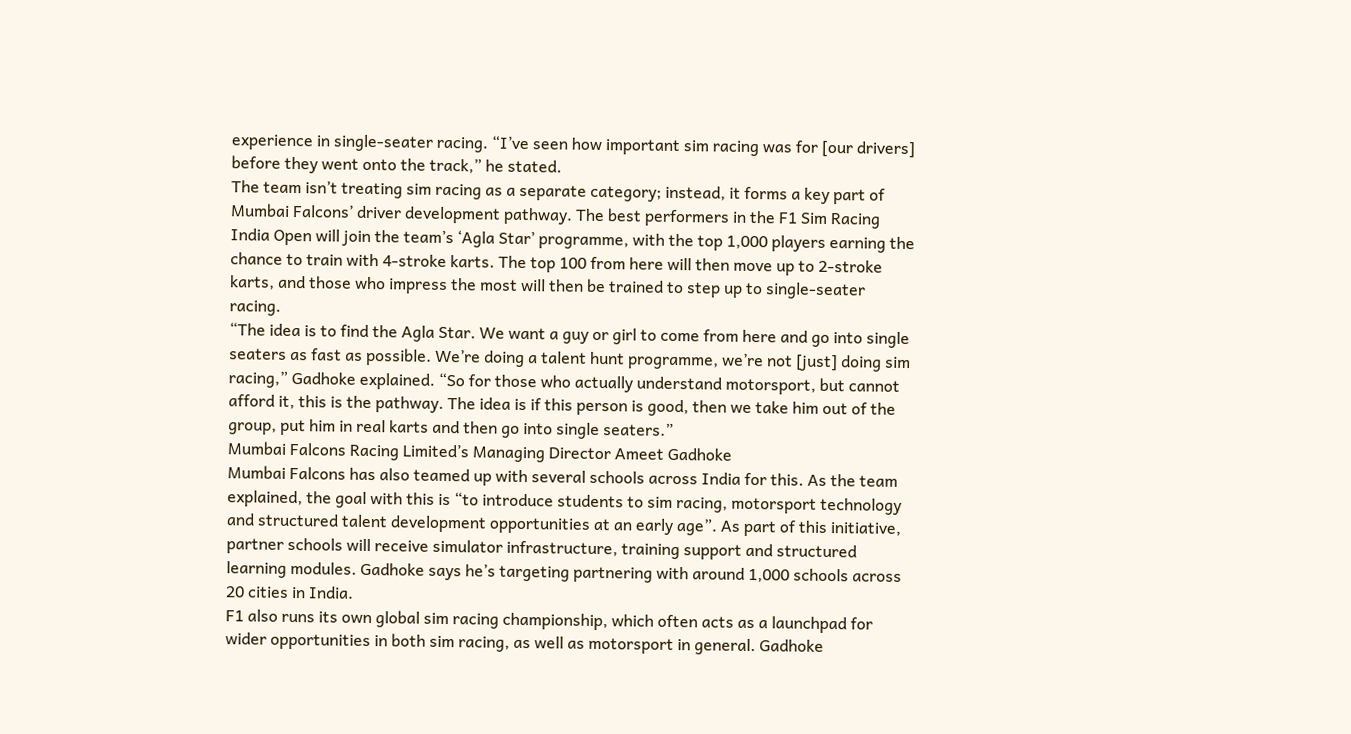experience in single-seater racing. “I’ve seen how important sim racing was for [our drivers] before they went onto the track,” he stated.
The team isn’t treating sim racing as a separate category; instead, it forms a key part of Mumbai Falcons’ driver development pathway. The best performers in the F1 Sim Racing India Open will join the team’s ‘Agla Star’ programme, with the top 1,000 players earning the chance to train with 4-stroke karts. The top 100 from here will then move up to 2-stroke karts, and those who impress the most will then be trained to step up to single-seater racing.
“The idea is to find the Agla Star. We want a guy or girl to come from here and go into single seaters as fast as possible. We’re doing a talent hunt programme, we’re not [just] doing sim racing,” Gadhoke explained. “So for those who actually understand motorsport, but cannot afford it, this is the pathway. The idea is if this person is good, then we take him out of the group, put him in real karts and then go into single seaters.”
Mumbai Falcons Racing Limited’s Managing Director Ameet Gadhoke
Mumbai Falcons has also teamed up with several schools across India for this. As the team explained, the goal with this is “to introduce students to sim racing, motorsport technology and structured talent development opportunities at an early age”. As part of this initiative, partner schools will receive simulator infrastructure, training support and structured learning modules. Gadhoke says he’s targeting partnering with around 1,000 schools across 20 cities in India.
F1 also runs its own global sim racing championship, which often acts as a launchpad for wider opportunities in both sim racing, as well as motorsport in general. Gadhoke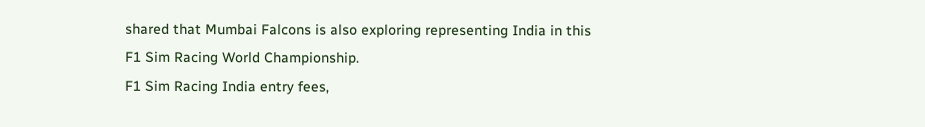shared that Mumbai Falcons is also exploring representing India in this F1 Sim Racing World Championship.
F1 Sim Racing India entry fees,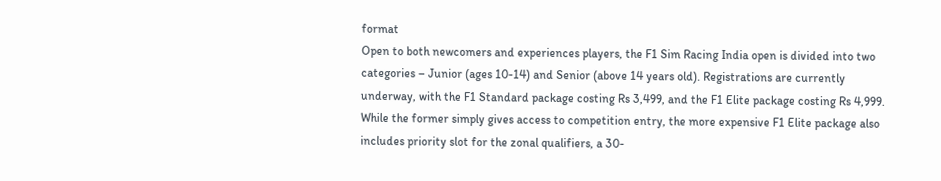format
Open to both newcomers and experiences players, the F1 Sim Racing India open is divided into two categories – Junior (ages 10-14) and Senior (above 14 years old). Registrations are currently underway, with the F1 Standard package costing Rs 3,499, and the F1 Elite package costing Rs 4,999. While the former simply gives access to competition entry, the more expensive F1 Elite package also includes priority slot for the zonal qualifiers, a 30-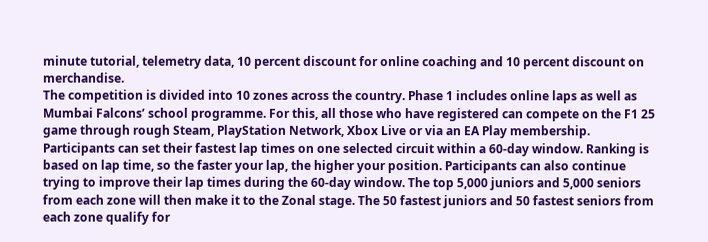minute tutorial, telemetry data, 10 percent discount for online coaching and 10 percent discount on merchandise.
The competition is divided into 10 zones across the country. Phase 1 includes online laps as well as Mumbai Falcons’ school programme. For this, all those who have registered can compete on the F1 25 game through rough Steam, PlayStation Network, Xbox Live or via an EA Play membership.
Participants can set their fastest lap times on one selected circuit within a 60-day window. Ranking is based on lap time, so the faster your lap, the higher your position. Participants can also continue trying to improve their lap times during the 60-day window. The top 5,000 juniors and 5,000 seniors from each zone will then make it to the Zonal stage. The 50 fastest juniors and 50 fastest seniors from each zone qualify for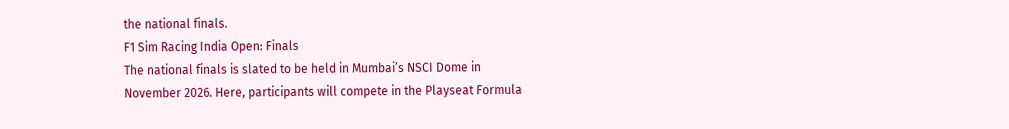the national finals.
F1 Sim Racing India Open: Finals
The national finals is slated to be held in Mumbai’s NSCI Dome in November 2026. Here, participants will compete in the Playseat Formula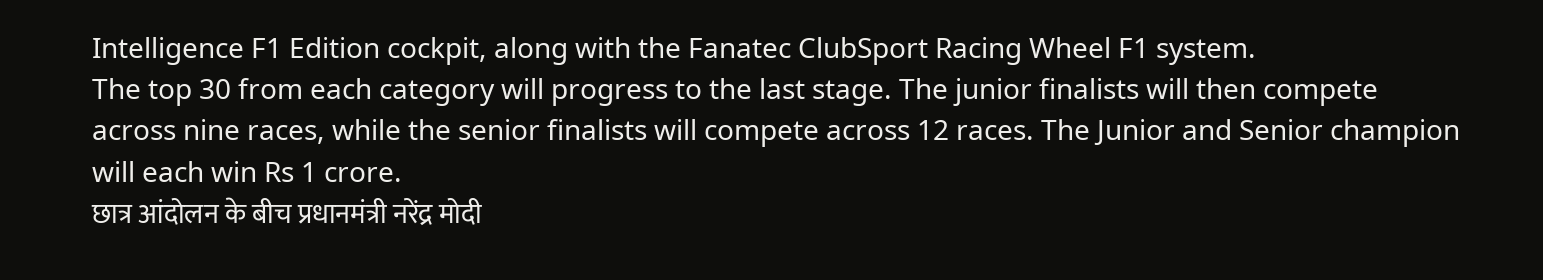Intelligence F1 Edition cockpit, along with the Fanatec ClubSport Racing Wheel F1 system.
The top 30 from each category will progress to the last stage. The junior finalists will then compete across nine races, while the senior finalists will compete across 12 races. The Junior and Senior champion will each win Rs 1 crore.
छात्र आंदोलन के बीच प्रधानमंत्री नरेंद्र मोदी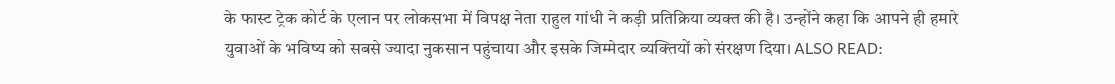के फास्ट ट्रेक कोर्ट के एलान पर लोकसभा में विपक्ष नेता राहुल गांधी ने कड़ी प्रतिक्रिया व्यक्त की है। उन्होंने कहा कि आपने ही हमारे युवाओं के भविष्य को सबसे ज्यादा नुकसान पहुंचाया और इसके जिम्मेदार व्यक्तियों को संरक्षण दिया। ALSO READ: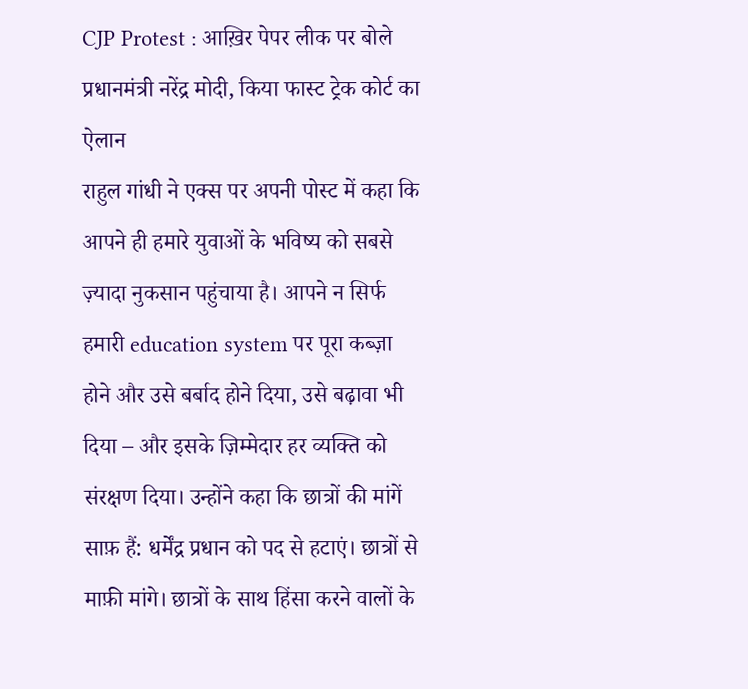CJP Protest : आख़िर पेपर लीक पर बोले प्रधानमंत्री नरेंद्र मोदी, किया फास्ट ट्रेक कोर्ट का ऐलान
राहुल गांधी ने एक्स पर अपनी पोस्ट में कहा कि आपने ही हमारे युवाओं के भविष्य को सबसे ज़्यादा नुकसान पहुंचाया है। आपने न सिर्फ हमारी education system पर पूरा कब्ज़ा होने और उसे बर्बाद होने दिया, उसे बढ़ावा भी दिया – और इसके ज़िम्मेदार हर व्यक्ति को संरक्षण दिया। उन्होंने कहा कि छात्रों की मांगें साफ़ हैं: धर्मेंद्र प्रधान को पद से हटाएं। छात्रों से माफ़ी मांगे। छात्रों के साथ हिंसा करने वालों के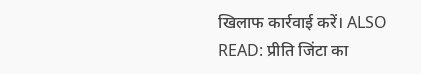खिलाफ कार्रवाई करें। ALSO READ: प्रीति जिंटा का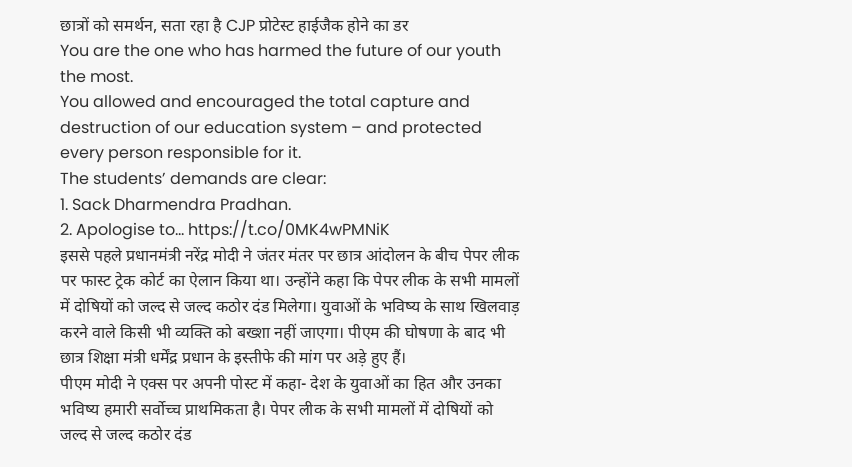छात्रों को समर्थन, सता रहा है CJP प्रोटेस्ट हाईजैक होने का डर
You are the one who has harmed the future of our youth the most.
You allowed and encouraged the total capture and destruction of our education system – and protected every person responsible for it.
The students’ demands are clear:
1. Sack Dharmendra Pradhan.
2. Apologise to… https://t.co/0MK4wPMNiK
इससे पहले प्रधानमंत्री नरेंद्र मोदी ने जंतर मंतर पर छात्र आंदोलन के बीच पेपर लीक पर फास्ट ट्रेक कोर्ट का ऐलान किया था। उन्होंने कहा कि पेपर लीक के सभी मामलों में दोषियों को जल्द से जल्द कठोर दंड मिलेगा। युवाओं के भविष्य के साथ खिलवाड़ करने वाले किसी भी व्यक्ति को बख्शा नहीं जाएगा। पीएम की घोषणा के बाद भी छात्र शिक्षा मंत्री धर्मेंद्र प्रधान के इस्तीफे की मांग पर अड़े हुए हैं।
पीएम मोदी ने एक्स पर अपनी पोस्ट में कहा- देश के युवाओं का हित और उनका भविष्य हमारी सर्वोच्च प्राथमिकता है। पेपर लीक के सभी मामलों में दोषियों को जल्द से जल्द कठोर दंड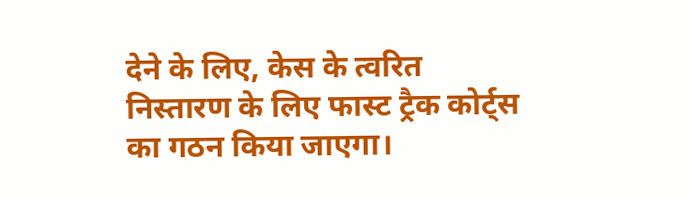देने के लिए, केस के त्वरित निस्तारण के लिए फास्ट ट्रैक कोर्ट्स का गठन किया जाएगा।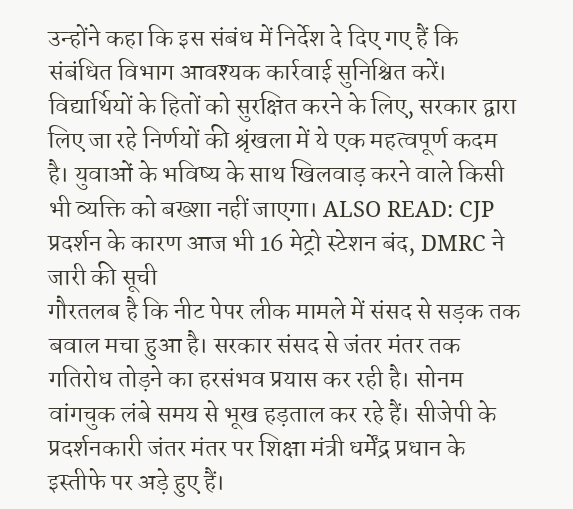उन्होंने कहा कि इस संबंध में निर्देश दे दिए गए हैं कि संबंधित विभाग आवश्यक कार्रवाई सुनिश्चित करें। विद्यार्थियों के हितों को सुरक्षित करने के लिए, सरकार द्वारा लिए जा रहे निर्णयों की श्रृंखला में ये एक महत्वपूर्ण कदम है। युवाओं के भविष्य के साथ खिलवाड़ करने वाले किसी भी व्यक्ति को बख्शा नहीं जाएगा। ALSO READ: CJP प्रदर्शन के कारण आज भी 16 मेट्रो स्टेशन बंद, DMRC ने जारी की सूची
गौरतलब है कि नीट पेपर लीक मामले में संसद से सड़क तक बवाल मचा हुआ है। सरकार संसद से जंतर मंतर तक गतिरोध तोड़ने का हरसंभव प्रयास कर रही है। सोनम वांगचुक लंबे समय से भूख हड़ताल कर रहे हैं। सीजेपी के प्रदर्शनकारी जंतर मंतर पर शिक्षा मंत्री धर्मेंद्र प्रधान के इस्तीफे पर अड़े हुए हैं।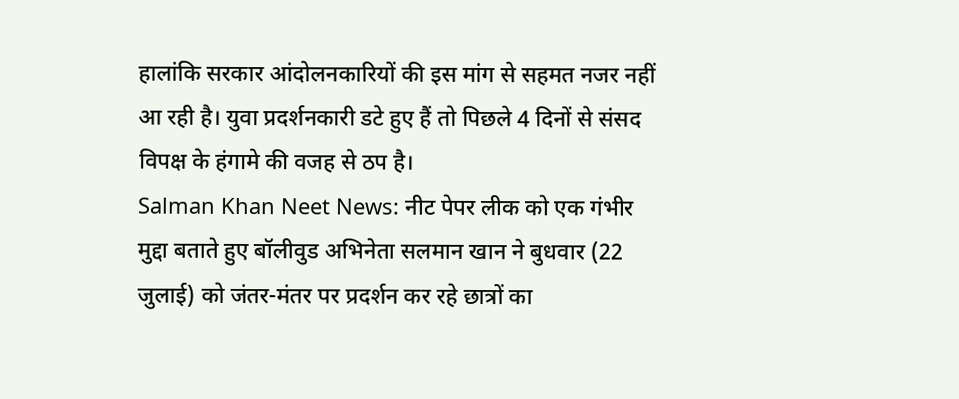हालांकि सरकार आंदोलनकारियों की इस मांग से सहमत नजर नहीं आ रही है। युवा प्रदर्शनकारी डटे हुए हैं तो पिछले 4 दिनों से संसद विपक्ष के हंगामे की वजह से ठप है।
Salman Khan Neet News: नीट पेपर लीक को एक गंभीर मुद्दा बताते हुए बॉलीवुड अभिनेता सलमान खान ने बुधवार (22 जुलाई) को जंतर-मंतर पर प्रदर्शन कर रहे छात्रों का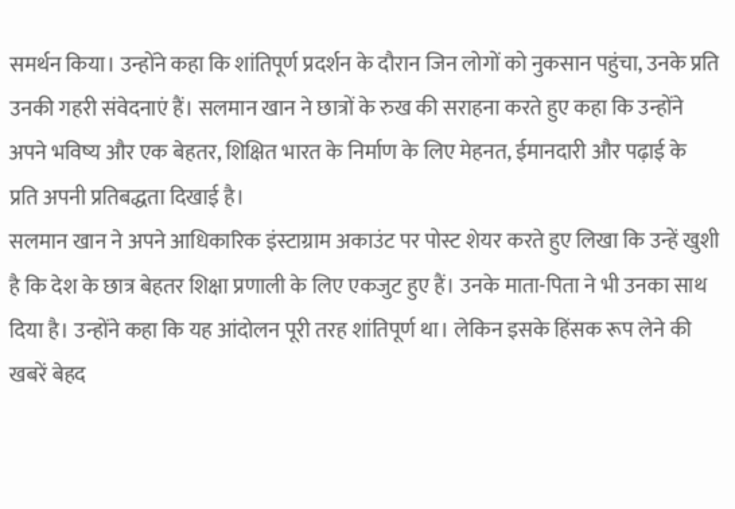समर्थन किया। उन्होंने कहा कि शांतिपूर्ण प्रदर्शन के दौरान जिन लोगों को नुकसान पहुंचा, उनके प्रति उनकी गहरी संवेदनाएं हैं। सलमान खान ने छात्रों के रुख की सराहना करते हुए कहा कि उन्होंने अपने भविष्य और एक बेहतर, शिक्षित भारत के निर्माण के लिए मेहनत, ईमानदारी और पढ़ाई के प्रति अपनी प्रतिबद्धता दिखाई है।
सलमान खान ने अपने आधिकारिक इंस्टाग्राम अकाउंट पर पोस्ट शेयर करते हुए लिखा कि उन्हें खुशी है कि देश के छात्र बेहतर शिक्षा प्रणाली के लिए एकजुट हुए हैं। उनके माता-पिता ने भी उनका साथ दिया है। उन्होंने कहा कि यह आंदोलन पूरी तरह शांतिपूर्ण था। लेकिन इसके हिंसक रूप लेने की खबरें बेहद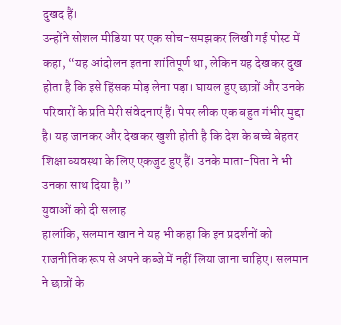दुखद हैं।
उन्होंने सोशल मीडिया पर एक सोच-समझकर लिखी गई पोस्ट में कहा, “यह आंदोलन इतना शांतिपूर्ण था, लेकिन यह देखकर दुख होता है कि इसे हिंसक मोड़ लेना पड़ा। घायल हुए छात्रों और उनके परिवारों के प्रति मेरी संवेदनाएं हैं। पेपर लीक एक बहुत गंभीर मुद्दा है। यह जानकर और देखकर खुशी होती है कि देश के बच्चे बेहतर शिक्षा व्यवस्था के लिए एकजुट हुए हैं। उनके माता-पिता ने भी उनका साथ दिया है।”
युवाओं को दी सलाह
हालांकि, सलमान खान ने यह भी कहा कि इन प्रदर्शनों को राजनीतिक रूप से अपने कब्जे में नहीं लिया जाना चाहिए। सलमान ने छात्रों के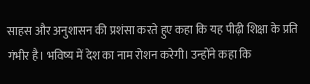साहस और अनुशासन की प्रशंसा करते हुए कहा कि यह पीढ़ी शिक्षा के प्रति गंभीर है। भविष्य में देश का नाम रोशन करेगी। उन्होंने कहा कि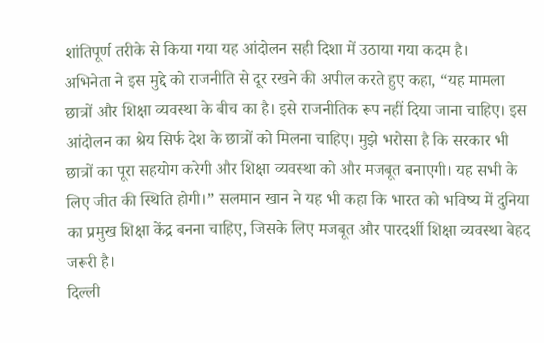शांतिपूर्ण तरीके से किया गया यह आंदोलन सही दिशा में उठाया गया कदम है।
अभिनेता ने इस मुद्दे को राजनीति से दूर रखने की अपील करते हुए कहा, “यह मामला छात्रों और शिक्षा व्यवस्था के बीच का है। इसे राजनीतिक रूप नहीं दिया जाना चाहिए। इस आंदोलन का श्रेय सिर्फ देश के छात्रों को मिलना चाहिए। मुझे भरोसा है कि सरकार भी छात्रों का पूरा सहयोग करेगी और शिक्षा व्यवस्था को और मजबूत बनाएगी। यह सभी के लिए जीत की स्थिति होगी।” सलमान खान ने यह भी कहा कि भारत को भविष्य में दुनिया का प्रमुख शिक्षा केंद्र बनना चाहिए, जिसके लिए मजबूत और पारदर्शी शिक्षा व्यवस्था बेहद जरूरी है।
दिल्ली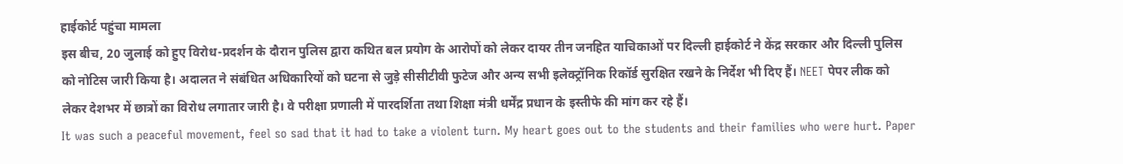हाईकोर्ट पहुंचा मामला
इस बीच, 20 जुलाई को हुए विरोध-प्रदर्शन के दौरान पुलिस द्वारा कथित बल प्रयोग के आरोपों को लेकर दायर तीन जनहित याचिकाओं पर दिल्ली हाईकोर्ट ने केंद्र सरकार और दिल्ली पुलिस को नोटिस जारी किया है। अदालत ने संबंधित अधिकारियों को घटना से जुड़े सीसीटीवी फुटेज और अन्य सभी इलेक्ट्रॉनिक रिकॉर्ड सुरक्षित रखने के निर्देश भी दिए हैं। NEET पेपर लीक को लेकर देशभर में छात्रों का विरोध लगातार जारी है। वे परीक्षा प्रणाली में पारदर्शिता तथा शिक्षा मंत्री धर्मेंद्र प्रधान के इस्तीफे की मांग कर रहे हैं।
It was such a peaceful movement, feel so sad that it had to take a violent turn. My heart goes out to the students and their families who were hurt. Paper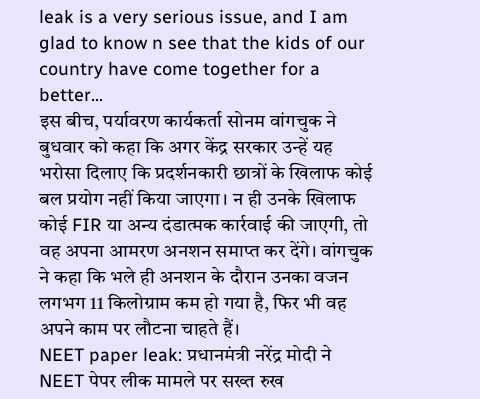leak is a very serious issue, and I am glad to know n see that the kids of our country have come together for a better…
इस बीच, पर्यावरण कार्यकर्ता सोनम वांगचुक ने बुधवार को कहा कि अगर केंद्र सरकार उन्हें यह भरोसा दिलाए कि प्रदर्शनकारी छात्रों के खिलाफ कोई बल प्रयोग नहीं किया जाएगा। न ही उनके खिलाफ कोई FIR या अन्य दंडात्मक कार्रवाई की जाएगी, तो वह अपना आमरण अनशन समाप्त कर देंगे। वांगचुक ने कहा कि भले ही अनशन के दौरान उनका वजन लगभग 11 किलोग्राम कम हो गया है, फिर भी वह अपने काम पर लौटना चाहते हैं।
NEET paper leak: प्रधानमंत्री नरेंद्र मोदी ने NEET पेपर लीक मामले पर सख्त रुख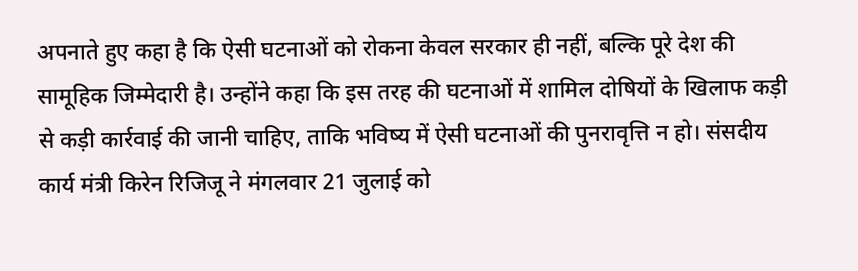अपनाते हुए कहा है कि ऐसी घटनाओं को रोकना केवल सरकार ही नहीं, बल्कि पूरे देश की सामूहिक जिम्मेदारी है। उन्होंने कहा कि इस तरह की घटनाओं में शामिल दोषियों के खिलाफ कड़ी से कड़ी कार्रवाई की जानी चाहिए, ताकि भविष्य में ऐसी घटनाओं की पुनरावृत्ति न हो। संसदीय कार्य मंत्री किरेन रिजिजू ने मंगलवार 21 जुलाई को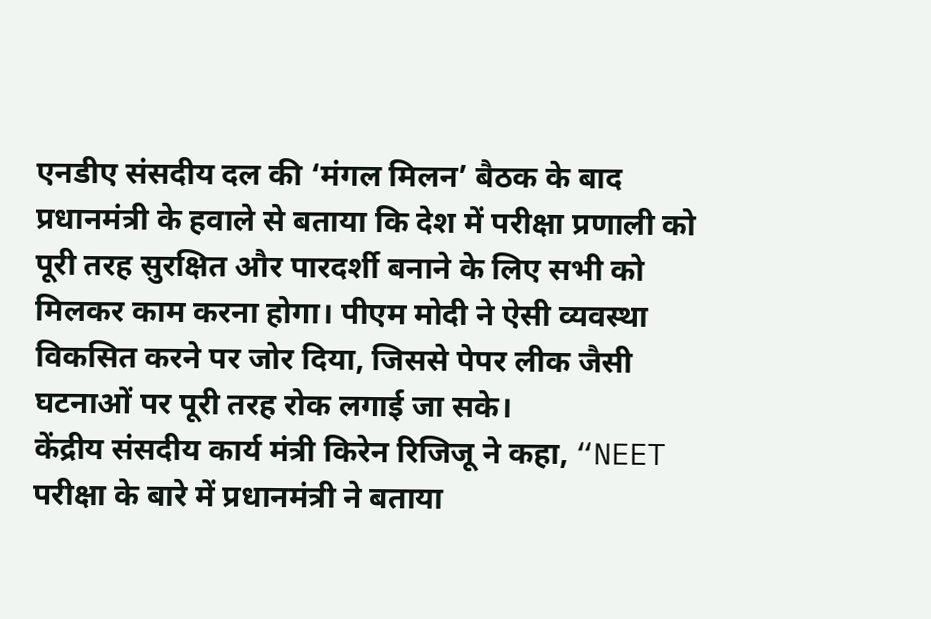एनडीए संसदीय दल की ‘मंगल मिलन’ बैठक के बाद प्रधानमंत्री के हवाले से बताया कि देश में परीक्षा प्रणाली को पूरी तरह सुरक्षित और पारदर्शी बनाने के लिए सभी को मिलकर काम करना होगा। पीएम मोदी ने ऐसी व्यवस्था विकसित करने पर जोर दिया, जिससे पेपर लीक जैसी घटनाओं पर पूरी तरह रोक लगाई जा सके।
केंद्रीय संसदीय कार्य मंत्री किरेन रिजिजू ने कहा, “NEET परीक्षा के बारे में प्रधानमंत्री ने बताया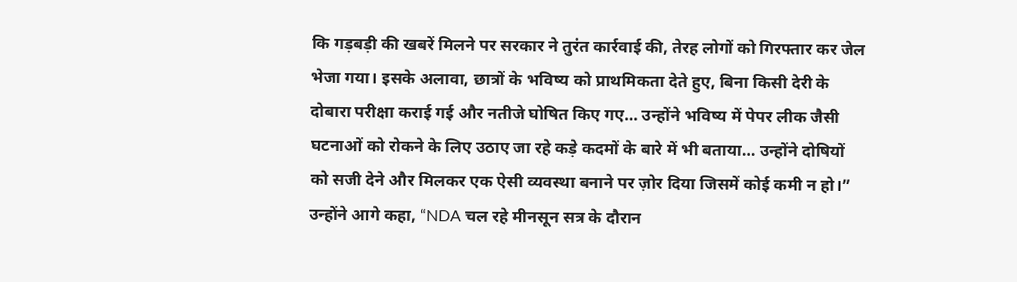कि गड़बड़ी की खबरें मिलने पर सरकार ने तुरंत कार्रवाई की, तेरह लोगों को गिरफ्तार कर जेल भेजा गया। इसके अलावा, छात्रों के भविष्य को प्राथमिकता देते हुए, बिना किसी देरी के दोबारा परीक्षा कराई गई और नतीजे घोषित किए गए… उन्होंने भविष्य में पेपर लीक जैसी घटनाओं को रोकने के लिए उठाए जा रहे कड़े कदमों के बारे में भी बताया… उन्होंने दोषियों को सजी देने और मिलकर एक ऐसी व्यवस्था बनाने पर ज़ोर दिया जिसमें कोई कमी न हो।”
उन्होंने आगे कहा, “NDA चल रहे मीनसून सत्र के दौरान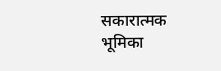सकारात्मक भूमिका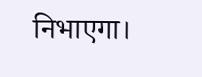निभाएगा।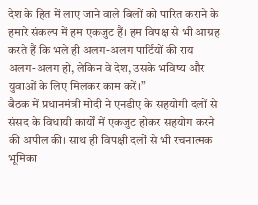देश के हित में लाए जाने वाले बिलों को पारित कराने के हमारे संकल्प में हम एकजुट हैं। हम विपक्ष से भी आग्रह करते हैं कि भले ही अलग-अलग पार्टियों की राय अलग-अलग हो, लेकिन वे देश, उसके भविष्य और युवाओं के लिए मिलकर काम करें।”
बैठक में प्रधानमंत्री मोदी ने एनडीए के सहयोगी दलों से संसद के विधायी कार्यों में एकजुट होकर सहयोग करने की अपील की। साथ ही विपक्षी दलों से भी रचनात्मक भूमिका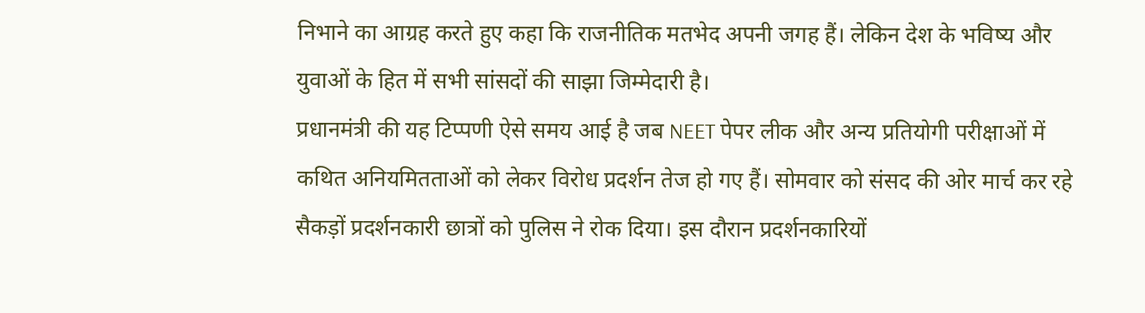निभाने का आग्रह करते हुए कहा कि राजनीतिक मतभेद अपनी जगह हैं। लेकिन देश के भविष्य और युवाओं के हित में सभी सांसदों की साझा जिम्मेदारी है।
प्रधानमंत्री की यह टिप्पणी ऐसे समय आई है जब NEET पेपर लीक और अन्य प्रतियोगी परीक्षाओं में कथित अनियमितताओं को लेकर विरोध प्रदर्शन तेज हो गए हैं। सोमवार को संसद की ओर मार्च कर रहे सैकड़ों प्रदर्शनकारी छात्रों को पुलिस ने रोक दिया। इस दौरान प्रदर्शनकारियों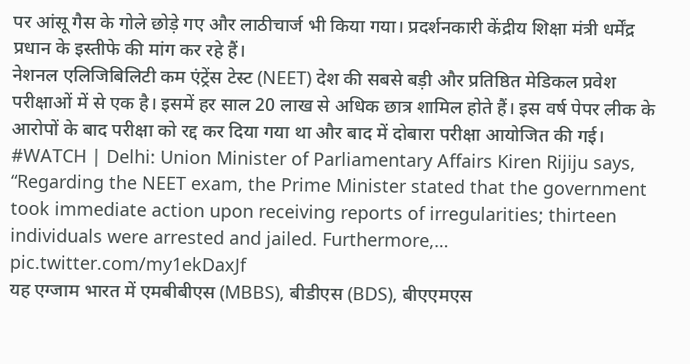पर आंसू गैस के गोले छोड़े गए और लाठीचार्ज भी किया गया। प्रदर्शनकारी केंद्रीय शिक्षा मंत्री धर्मेंद्र प्रधान के इस्तीफे की मांग कर रहे हैं।
नेशनल एलिजिबिलिटी कम एंट्रेंस टेस्ट (NEET) देश की सबसे बड़ी और प्रतिष्ठित मेडिकल प्रवेश परीक्षाओं में से एक है। इसमें हर साल 20 लाख से अधिक छात्र शामिल होते हैं। इस वर्ष पेपर लीक के आरोपों के बाद परीक्षा को रद्द कर दिया गया था और बाद में दोबारा परीक्षा आयोजित की गई।
#WATCH | Delhi: Union Minister of Parliamentary Affairs Kiren Rijiju says, “Regarding the NEET exam, the Prime Minister stated that the government took immediate action upon receiving reports of irregularities; thirteen individuals were arrested and jailed. Furthermore,… pic.twitter.com/my1ekDaxJf
यह एग्जाम भारत में एमबीबीएस (MBBS), बीडीएस (BDS), बीएएमएस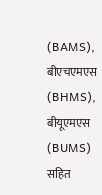(BAMS), बीएचएमएस (BHMS), बीयूएमएस (BUMS) सहित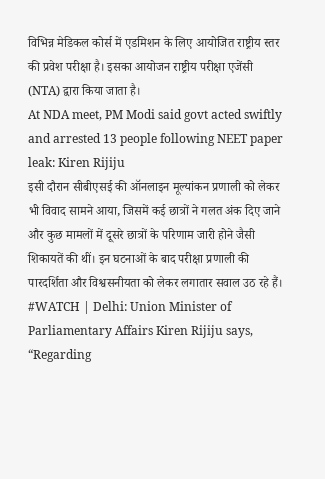विभिन्न मेडिकल कोर्स में एडमिशन के लिए आयोजित राष्ट्रीय स्तर की प्रवेश परीक्षा है। इसका आयोजन राष्ट्रीय परीक्षा एजेंसी (NTA) द्वारा किया जाता है।
At NDA meet, PM Modi said govt acted swiftly and arrested 13 people following NEET paper leak: Kiren Rijiju
इसी दौरान सीबीएसई की ऑनलाइन मूल्यांकन प्रणाली को लेकर भी विवाद सामने आया, जिसमें कई छात्रों ने गलत अंक दिए जाने और कुछ मामलों में दूसरे छात्रों के परिणाम जारी होने जैसी शिकायतें की थीं। इन घटनाओं के बाद परीक्षा प्रणाली की पारदर्शिता और विश्वसनीयता को लेकर लगातार सवाल उठ रहे हैं।
#WATCH | Delhi: Union Minister of Parliamentary Affairs Kiren Rijiju says, “Regarding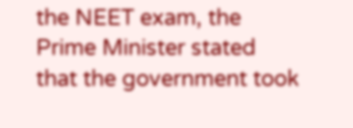the NEET exam, the Prime Minister stated that the government took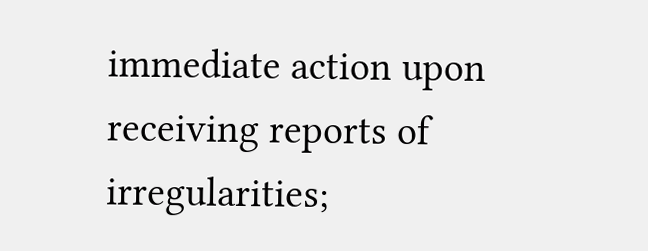immediate action upon receiving reports of irregularities;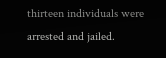thirteen individuals were arrested and jailed.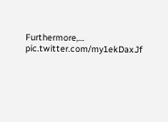Furthermore,… pic.twitter.com/my1ekDaxJf